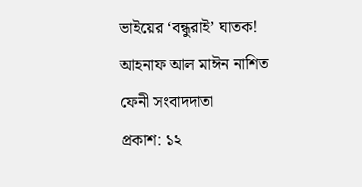ভাইয়ের ‘বন্ধুরাই’ ঘাতক!
আহনাফ আল মাঈন নাশিত
ফেনী সংবাদদাতা
প্রকাশ: ১২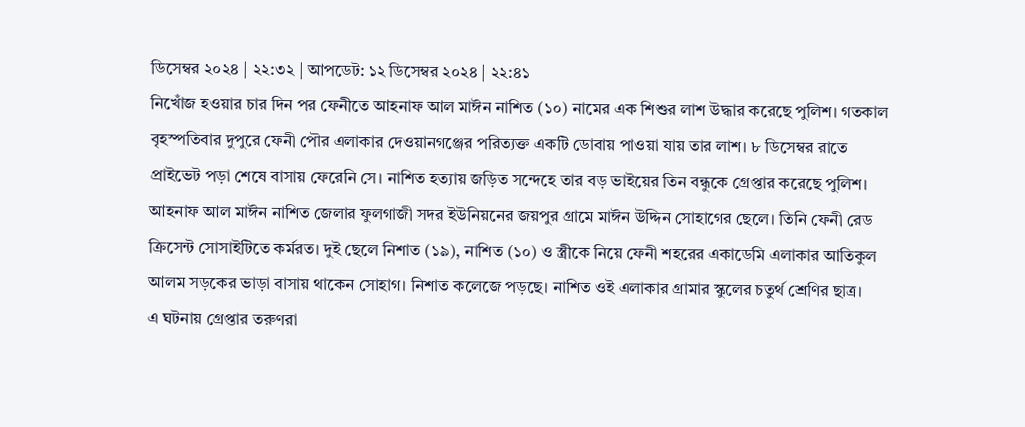ডিসেম্বর ২০২৪ | ২২:৩২ | আপডেট: ১২ ডিসেম্বর ২০২৪ | ২২:৪১
নিখোঁজ হওয়ার চার দিন পর ফেনীতে আহনাফ আল মাঈন নাশিত (১০) নামের এক শিশুর লাশ উদ্ধার করেছে পুলিশ। গতকাল বৃহস্পতিবার দুপুরে ফেনী পৌর এলাকার দেওয়ানগঞ্জের পরিত্যক্ত একটি ডোবায় পাওয়া যায় তার লাশ। ৮ ডিসেম্বর রাতে প্রাইভেট পড়া শেষে বাসায় ফেরেনি সে। নাশিত হত্যায় জড়িত সন্দেহে তার বড় ভাইয়ের তিন বন্ধুকে গ্রেপ্তার করেছে পুলিশ।
আহনাফ আল মাঈন নাশিত জেলার ফুলগাজী সদর ইউনিয়নের জয়পুর গ্রামে মাঈন উদ্দিন সোহাগের ছেলে। তিনি ফেনী রেড ক্রিসেন্ট সোসাইটিতে কর্মরত। দুই ছেলে নিশাত (১৯), নাশিত (১০) ও স্ত্রীকে নিয়ে ফেনী শহরের একাডেমি এলাকার আতিকুল আলম সড়কের ভাড়া বাসায় থাকেন সোহাগ। নিশাত কলেজে পড়ছে। নাশিত ওই এলাকার গ্রামার স্কুলের চতুর্থ শ্রেণির ছাত্র।
এ ঘটনায় গ্রেপ্তার তরুণরা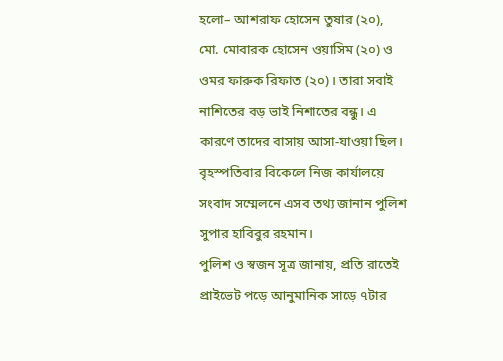হলো– আশরাফ হোসেন তুষার (২০), মো. মোবারক হোসেন ওয়াসিম (২০) ও ওমর ফারুক রিফাত (২০)। তারা সবাই নাশিতের বড় ভাই নিশাতের বন্ধু। এ কারণে তাদের বাসায় আসা-যাওয়া ছিল। বৃহস্পতিবার বিকেলে নিজ কার্যালয়ে সংবাদ সম্মেলনে এসব তথ্য জানান পুলিশ সুপার হাবিবুর রহমান।
পুলিশ ও স্বজন সূত্র জানায়, প্রতি রাতেই প্রাইভেট পড়ে আনুমানিক সাড়ে ৭টার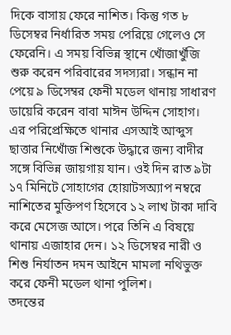দিকে বাসায় ফেরে নাশিত। কিন্তু গত ৮ ডিসেম্বর নির্ধারিত সময় পেরিয়ে গেলেও সে ফেরেনি। এ সময় বিভিন্ন স্থানে খোঁজাখুঁজি শুরু করেন পরিবারের সদস্যরা। সন্ধান না পেয়ে ৯ ডিসেম্বর ফেনী মডেল থানায় সাধারণ ডায়েরি করেন বাবা মাঈন উদ্দিন সোহাগ। এর পরিপ্রেক্ষিতে থানার এসআই আব্দুস ছাত্তার নিখোঁজ শিশুকে উদ্ধারে জন্য বাদীর সঙ্গে বিভিন্ন জায়গায় যান। ওই দিন রাত ৯টা ১৭ মিনিটে সোহাগের হোয়াটসঅ্যাপ নম্বরে নাশিতের মুক্তিপণ হিসেবে ১২ লাখ টাকা দাবি করে মেসেজ আসে। পরে তিনি এ বিষয়ে থানায় এজাহার দেন। ১২ ডিসেম্বর নারী ও শিশু নির্যাতন দমন আইনে মামলা নথিভুক্ত করে ফেনী মডেল থানা পুলিশ।
তদন্তের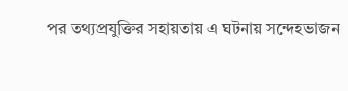পর তথ্যপ্রযুক্তির সহায়তায় এ ঘটনায় সন্দেহভাজন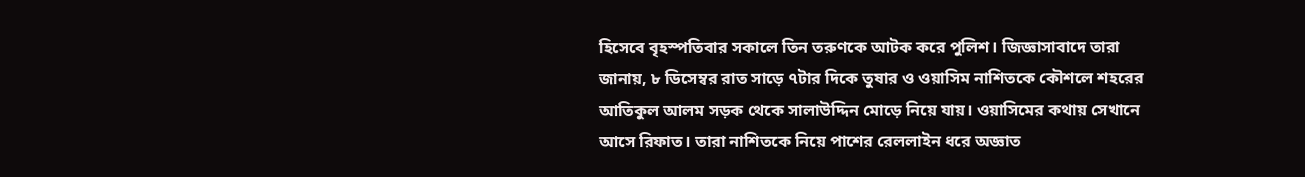হিসেবে বৃহস্পতিবার সকালে তিন তরুণকে আটক করে পুলিশ। জিজ্ঞাসাবাদে তারা জানায়, ৮ ডিসেম্বর রাত সাড়ে ৭টার দিকে তুষার ও ওয়াসিম নাশিতকে কৌশলে শহরের আতিকুল আলম সড়ক থেকে সালাউদ্দিন মোড়ে নিয়ে যায়। ওয়াসিমের কথায় সেখানে আসে রিফাত। তারা নাশিতকে নিয়ে পাশের রেললাইন ধরে অজ্ঞাত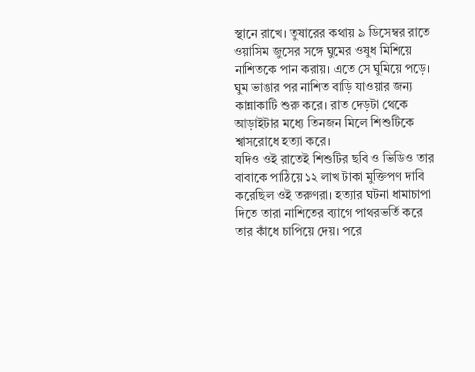স্থানে রাখে। তুষারের কথায় ৯ ডিসেম্বর রাতে ওয়াসিম জুসের সঙ্গে ঘুমের ওষুধ মিশিয়ে নাশিতকে পান করায়। এতে সে ঘুমিয়ে পড়ে। ঘুম ভাঙার পর নাশিত বাড়ি যাওয়ার জন্য কান্নাকাটি শুরু করে। রাত দেড়টা থেকে আড়াইটার মধ্যে তিনজন মিলে শিশুটিকে শ্বাসরোধে হত্যা করে।
যদিও ওই রাতেই শিশুটির ছবি ও ভিডিও তার বাবাকে পাঠিয়ে ১২ লাখ টাকা মুক্তিপণ দাবি করেছিল ওই তরুণরা। হত্যার ঘটনা ধামাচাপা দিতে তারা নাশিতের ব্যাগে পাথরভর্তি করে তার কাঁধে চাপিয়ে দেয়। পরে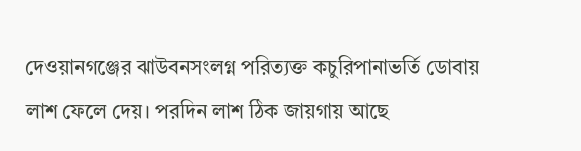দেওয়ানগঞ্জের ঝাউবনসংলগ্ন পরিত্যক্ত কচুরিপানাভর্তি ডোবায় লাশ ফেলে দেয়। পরদিন লাশ ঠিক জায়গায় আছে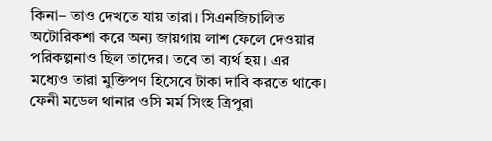কিনা– তাও দেখতে যায় তারা। সিএনজিচালিত অটোরিকশা করে অন্য জায়গায় লাশ ফেলে দেওয়ার পরিকল্পনাও ছিল তাদের। তবে তা ব্যর্থ হয়। এর মধ্যেও তারা মুক্তিপণ হিসেবে টাকা দাবি করতে থাকে।
ফেনী মডেল থানার ওসি মর্ম সিংহ ত্রিপুরা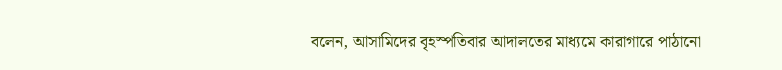বলেন, আসামিদের বৃহস্পতিবার আদালতের মাধ্যমে কারাগারে পাঠানো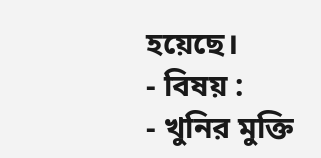হয়েছে।
- বিষয় :
- খুনির মুক্তি